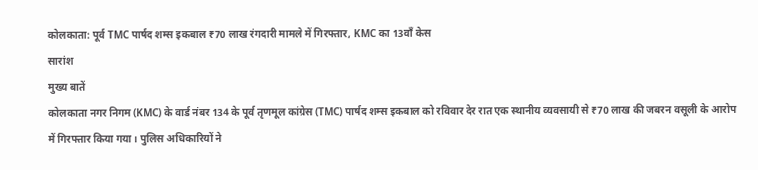कोलकाता: पूर्व TMC पार्षद शम्स इकबाल ₹70 लाख रंगदारी मामले में गिरफ्तार, KMC का 13वाँ केस
सारांश
मुख्य बातें
कोलकाता नगर निगम (KMC) के वार्ड नंबर 134 के पूर्व तृणमूल कांग्रेस (TMC) पार्षद शम्स इकबाल को रविवार देर रात एक स्थानीय व्यवसायी से ₹70 लाख की जबरन वसूली के आरोप में गिरफ्तार किया गया। पुलिस अधिकारियों ने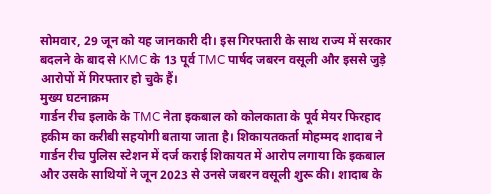सोमवार, 29 जून को यह जानकारी दी। इस गिरफ्तारी के साथ राज्य में सरकार बदलने के बाद से KMC के 13 पूर्व TMC पार्षद जबरन वसूली और इससे जुड़े आरोपों में गिरफ्तार हो चुके हैं।
मुख्य घटनाक्रम
गार्डन रीच इलाके के TMC नेता इकबाल को कोलकाता के पूर्व मेयर फिरहाद हकीम का करीबी सहयोगी बताया जाता है। शिकायतकर्ता मोहम्मद शादाब ने गार्डन रीच पुलिस स्टेशन में दर्ज कराई शिकायत में आरोप लगाया कि इकबाल और उसके साथियों ने जून 2023 से उनसे जबरन वसूली शुरू की। शादाब के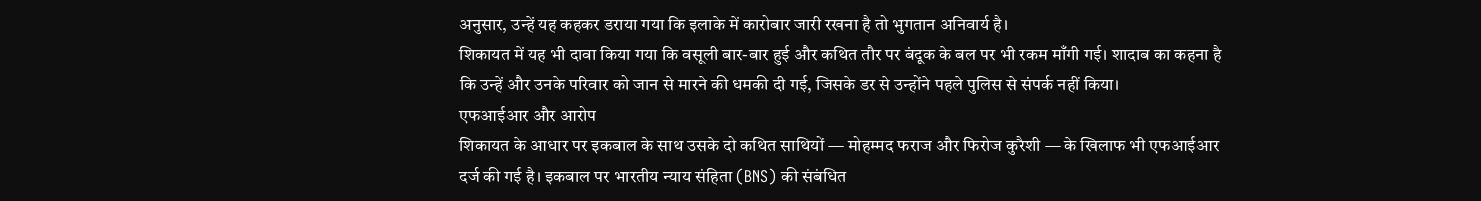अनुसार, उन्हें यह कहकर डराया गया कि इलाके में कारोबार जारी रखना है तो भुगतान अनिवार्य है।
शिकायत में यह भी दावा किया गया कि वसूली बार-बार हुई और कथित तौर पर बंदूक के बल पर भी रकम माँगी गई। शादाब का कहना है कि उन्हें और उनके परिवार को जान से मारने की धमकी दी गई, जिसके डर से उन्होंने पहले पुलिस से संपर्क नहीं किया।
एफआईआर और आरोप
शिकायत के आधार पर इकबाल के साथ उसके दो कथित साथियों — मोहम्मद फराज और फिरोज कुरैशी — के खिलाफ भी एफआईआर दर्ज की गई है। इकबाल पर भारतीय न्याय संहिता (BNS) की संबंधित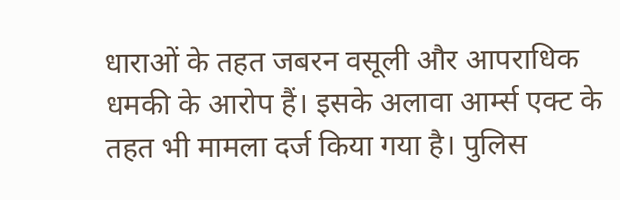धाराओं के तहत जबरन वसूली और आपराधिक धमकी के आरोप हैं। इसके अलावा आर्म्स एक्ट के तहत भी मामला दर्ज किया गया है। पुलिस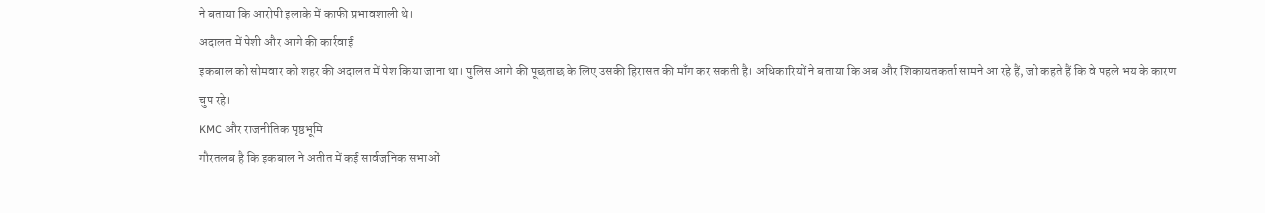ने बताया कि आरोपी इलाके में काफी प्रभावशाली थे।
अदालत में पेशी और आगे की कार्रवाई
इकबाल को सोमवार को शहर की अदालत में पेश किया जाना था। पुलिस आगे की पूछताछ के लिए उसकी हिरासत की माँग कर सकती है। अधिकारियों ने बताया कि अब और शिकायतकर्ता सामने आ रहे हैं, जो कहते हैं कि वे पहले भय के कारण चुप रहे।
KMC और राजनीतिक पृष्ठभूमि
गौरतलब है कि इकबाल ने अतीत में कई सार्वजनिक सभाओं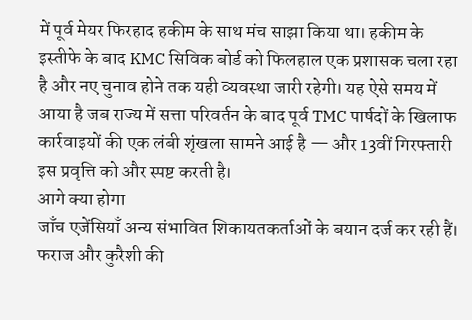में पूर्व मेयर फिरहाद हकीम के साथ मंच साझा किया था। हकीम के इस्तीफे के बाद KMC सिविक बोर्ड को फिलहाल एक प्रशासक चला रहा है और नए चुनाव होने तक यही व्यवस्था जारी रहेगी। यह ऐसे समय में आया है जब राज्य में सत्ता परिवर्तन के बाद पूर्व TMC पार्षदों के खिलाफ कार्रवाइयों की एक लंबी शृंखला सामने आई है — और 13वीं गिरफ्तारी इस प्रवृत्ति को और स्पष्ट करती है।
आगे क्या होगा
जाँच एजेंसियाँ अन्य संभावित शिकायतकर्ताओं के बयान दर्ज कर रही हैं। फराज और कुरैशी की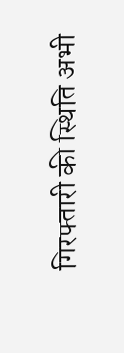गिरफ्तारी की स्थिति अभी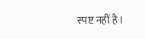स्पष्ट नहीं है।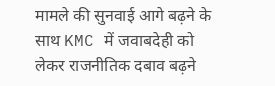मामले की सुनवाई आगे बढ़ने के साथ KMC में जवाबदेही को लेकर राजनीतिक दबाव बढ़ने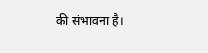की संभावना है।